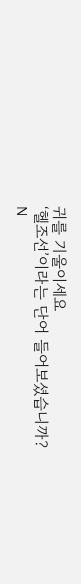귀를 기울이세요
‘헬조선’이라는 단어 들어보셨습니까?
N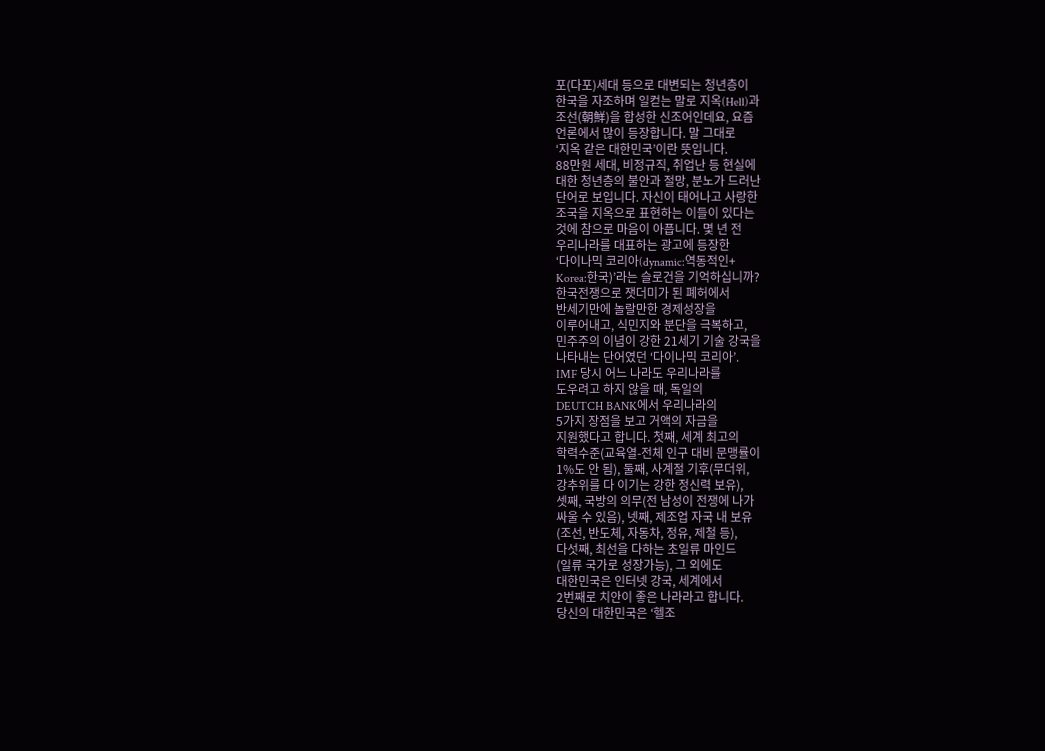포(다포)세대 등으로 대변되는 청년층이
한국을 자조하며 일컫는 말로 지옥(Hell)과
조선(朝鮮)을 합성한 신조어인데요, 요즘
언론에서 많이 등장합니다. 말 그대로
‘지옥 같은 대한민국’이란 뜻입니다.
88만원 세대, 비정규직, 취업난 등 현실에
대한 청년층의 불안과 절망, 분노가 드러난
단어로 보입니다. 자신이 태어나고 사랑한
조국을 지옥으로 표현하는 이들이 있다는
것에 참으로 마음이 아픕니다. 몇 년 전
우리나라를 대표하는 광고에 등장한
‘다이나믹 코리아(dynamic:역동적인+
Korea:한국)’라는 슬로건을 기억하십니까?
한국전쟁으로 잿더미가 된 폐허에서
반세기만에 놀랄만한 경제성장을
이루어내고, 식민지와 분단을 극복하고,
민주주의 이념이 강한 21세기 기술 강국을
나타내는 단어였던 ‘다이나믹 코리아’.
IMF 당시 어느 나라도 우리나라를
도우려고 하지 않을 때, 독일의
DEUTCH BANK에서 우리나라의
5가지 장점을 보고 거액의 자금을
지원했다고 합니다. 첫째, 세계 최고의
학력수준(교육열-전체 인구 대비 문맹률이
1%도 안 됨), 둘째, 사계절 기후(무더위,
강추위를 다 이기는 강한 정신력 보유),
셋째, 국방의 의무(전 남성이 전쟁에 나가
싸울 수 있음), 넷째, 제조업 자국 내 보유
(조선, 반도체, 자동차, 정유, 제철 등),
다섯째, 최선을 다하는 초일류 마인드
(일류 국가로 성장가능), 그 외에도
대한민국은 인터넷 강국, 세계에서
2번째로 치안이 좋은 나라라고 합니다.
당신의 대한민국은 ‘헬조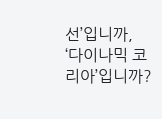선’입니까,
‘다이나믹 코리아’입니까?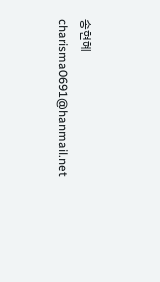송현혜
charisma0691@hanmail.net